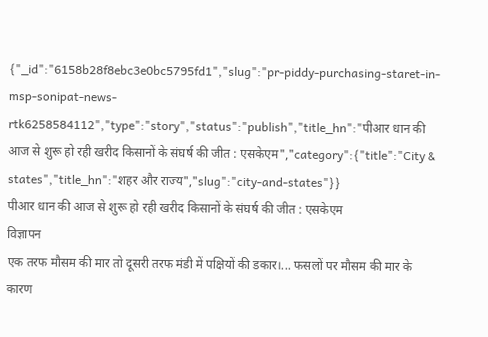{"_id":"6158b28f8ebc3e0bc5795fd1","slug":"pr-piddy-purchasing-staret-in-msp-sonipat-news-rtk6258584112","type":"story","status":"publish","title_hn":"पीआर धान की आज से शुरू हो रही खरीद किसानों के संघर्ष की जीत : एसकेएम","category":{"title":"City & states","title_hn":"शहर और राज्य","slug":"city-and-states"}}
पीआर धान की आज से शुरू हो रही खरीद किसानों के संघर्ष की जीत : एसकेएम
विज्ञापन
एक तरफ मौसम की मार तो दूसरी तरफ मंडी में पक्षियों की डकार।... फसलों पर मौसम की मार के कारण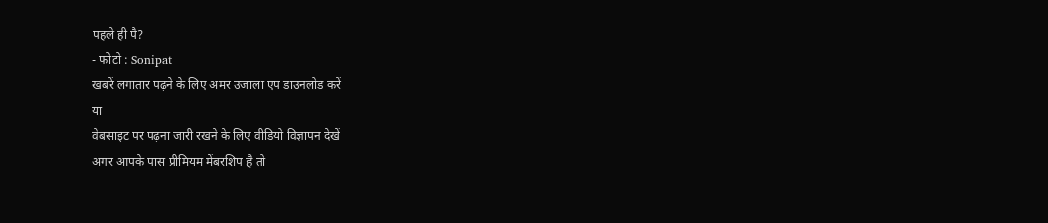पहले ही पै?
- फोटो : Sonipat
खबरें लगातार पढ़ने के लिए अमर उजाला एप डाउनलोड करें
या
वेबसाइट पर पढ़ना जारी रखने के लिए वीडियो विज्ञापन देखें
अगर आपके पास प्रीमियम मेंबरशिप है तो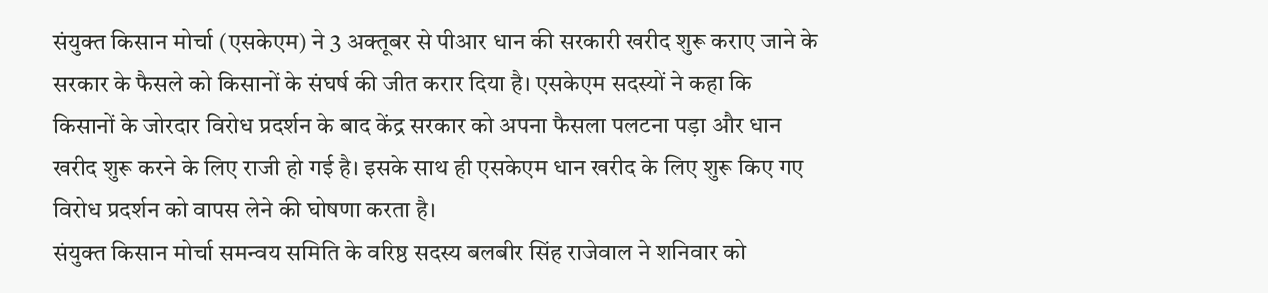संयुक्त किसान मोर्चा (एसकेएम) ने 3 अक्तूबर से पीआर धान की सरकारी खरीद शुरू कराए जाने के सरकार के फैसले को किसानों के संघर्ष की जीत करार दिया है। एसकेएम सदस्यों ने कहा कि किसानों के जोरदार विरोध प्रदर्शन के बाद केंद्र सरकार को अपना फैसला पलटना पड़ा और धान खरीद शुरू करने के लिए राजी हो गई है। इसके साथ ही एसकेएम धान खरीद के लिए शुरू किए गए विरोध प्रदर्शन को वापस लेने की घोषणा करता है।
संयुक्त किसान मोर्चा समन्वय समिति के वरिष्ठ सदस्य बलबीर सिंह राजेवाल ने शनिवार को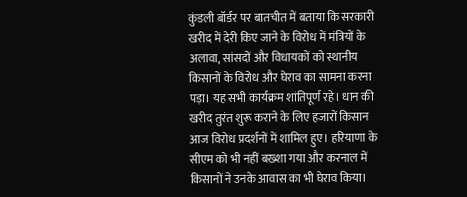कुंडली बॉर्डर पर बातचीत में बताया कि सरकारी खरीद में देरी किए जाने के विरोध में मंत्रियों के अलावा, सांसदों और विधायकों को स्थानीय किसानों के विरोध और घेराव का सामना करना पड़ा। यह सभी कार्यक्रम शांतिपूर्ण रहे। धान की खरीद तुरंत शुरू कराने के लिए हजारों किसान आज विरोध प्रदर्शनों में शामिल हुए। हरियाणा के सीएम को भी नहीं बख्शा गया और करनाल में किसानों ने उनके आवास का भी घेराव किया।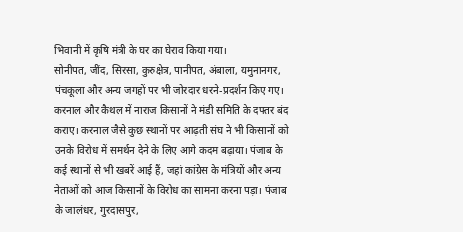भिवानी में कृषि मंत्री के घर का घेराव किया गया।
सोनीपत, जींद, सिरसा, कुरुक्षेत्र, पानीपत, अंबाला, यमुनानगर, पंचकूला और अन्य जगहों पर भी जोरदार धरने-प्रदर्शन किए गए। करनाल और कैथल में नाराज किसानों ने मंडी समिति के दफ्तर बंद कराए। करनाल जैसे कुछ स्थानों पर आढ़ती संघ ने भी किसानों को उनके विरोध में समर्थन देने के लिए आगे कदम बढ़ाया। पंजाब के कई स्थानों से भी खबरें आई हैं, जहां कांग्रेस के मंत्रियों और अन्य नेताओं को आज किसानों के विरोध का सामना करना पड़ा। पंजाब के जालंधर, गुरदासपुर,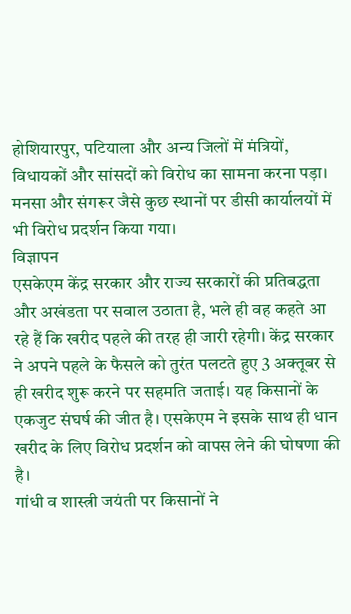होशियारपुर, पटियाला और अन्य जिलों में मंत्रियों, विधायकों और सांसदों को विरोध का सामना करना पड़ा। मनसा और संगरूर जैसे कुछ स्थानों पर डीसी कार्यालयों में भी विरोध प्रदर्शन किया गया।
विज्ञापन
एसकेएम केंद्र सरकार और राज्य सरकारों की प्रतिबद्धता और अखंडता पर सवाल उठाता है, भले ही वह कहते आ रहे हैं कि खरीद पहले की तरह ही जारी रहेगी। केंद्र सरकार ने अपने पहले के फैसले को तुरंत पलटते हुए 3 अक्तूबर से ही खरीद शुरू करने पर सहमति जताई। यह किसानों के एकजुट संघर्ष की जीत है। एसकेएम ने इसके साथ ही धान खरीद के लिए विरोध प्रदर्शन को वापस लेने की घोषणा की है।
गांधी व शास्त्री जयंती पर किसानों ने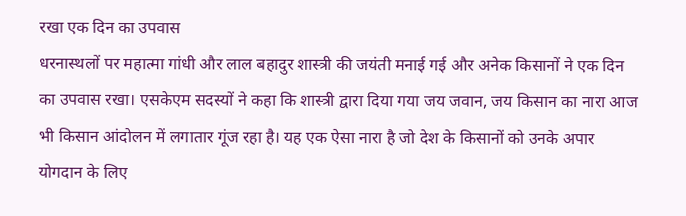रखा एक दिन का उपवास
धरनास्थलों पर महात्मा गांधी और लाल बहादुर शास्त्री की जयंती मनाई गई और अनेक किसानों ने एक दिन का उपवास रखा। एसकेएम सदस्यों ने कहा कि शास्त्री द्वारा दिया गया जय जवान, जय किसान का नारा आज भी किसान आंदोलन में लगातार गूंज रहा है। यह एक ऐसा नारा है जो देश के किसानों को उनके अपार योगदान के लिए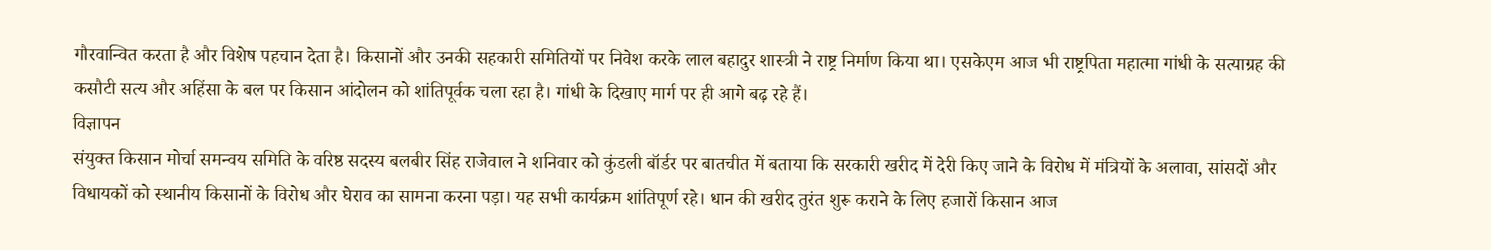गौरवान्वित करता है और विशेष पहचान देता है। किसानों और उनकी सहकारी समितियों पर निवेश करके लाल बहादुर शास्त्री ने राष्ट्र निर्माण किया था। एसकेएम आज भी राष्ट्रपिता महात्मा गांधी के सत्याग्रह की कसौटी सत्य और अहिंसा के बल पर किसान आंदोलन को शांतिपूर्वक चला रहा है। गांधी के दिखाए मार्ग पर ही आगे बढ़ रहे हैं।
विज्ञापन
संयुक्त किसान मोर्चा समन्वय समिति के वरिष्ठ सदस्य बलबीर सिंह राजेवाल ने शनिवार को कुंडली बॉर्डर पर बातचीत में बताया कि सरकारी खरीद में देरी किए जाने के विरोध में मंत्रियों के अलावा, सांसदों और विधायकों को स्थानीय किसानों के विरोध और घेराव का सामना करना पड़ा। यह सभी कार्यक्रम शांतिपूर्ण रहे। धान की खरीद तुरंत शुरू कराने के लिए हजारों किसान आज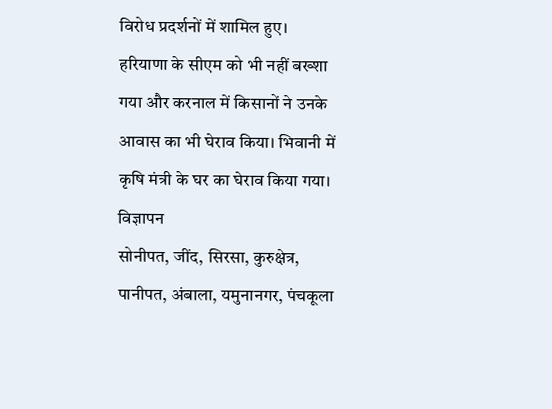विरोध प्रदर्शनों में शामिल हुए। हरियाणा के सीएम को भी नहीं बख्शा गया और करनाल में किसानों ने उनके आवास का भी घेराव किया। भिवानी में कृषि मंत्री के घर का घेराव किया गया।
विज्ञापन
सोनीपत, जींद, सिरसा, कुरुक्षेत्र, पानीपत, अंबाला, यमुनानगर, पंचकूला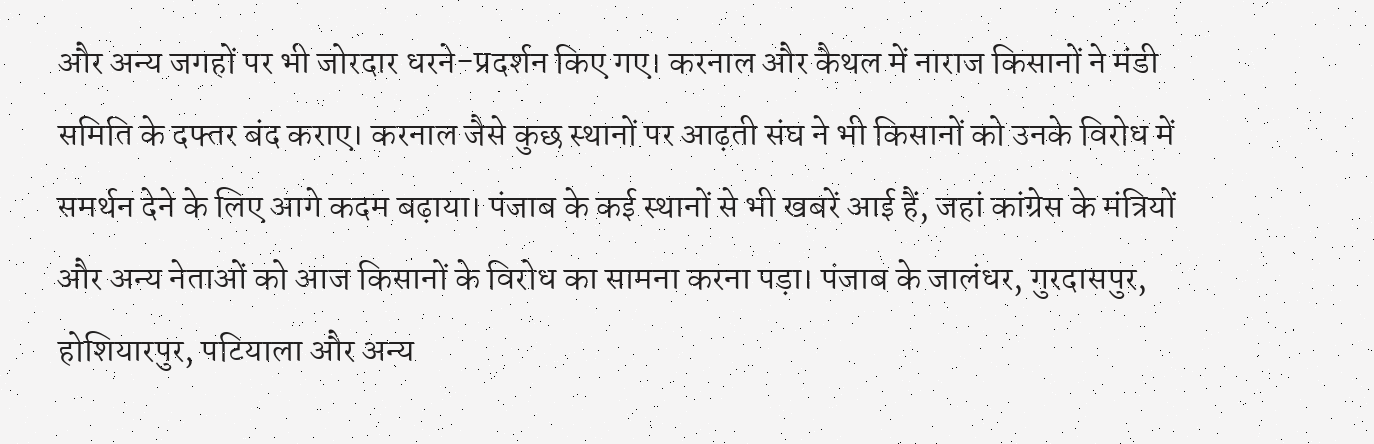और अन्य जगहों पर भी जोरदार धरने-प्रदर्शन किए गए। करनाल और कैथल में नाराज किसानों ने मंडी समिति के दफ्तर बंद कराए। करनाल जैसे कुछ स्थानों पर आढ़ती संघ ने भी किसानों को उनके विरोध में समर्थन देने के लिए आगे कदम बढ़ाया। पंजाब के कई स्थानों से भी खबरें आई हैं, जहां कांग्रेस के मंत्रियों और अन्य नेताओं को आज किसानों के विरोध का सामना करना पड़ा। पंजाब के जालंधर, गुरदासपुर, होशियारपुर, पटियाला और अन्य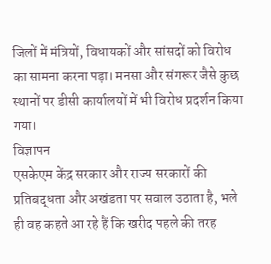जिलों में मंत्रियों, विधायकों और सांसदों को विरोध का सामना करना पड़ा। मनसा और संगरूर जैसे कुछ स्थानों पर डीसी कार्यालयों में भी विरोध प्रदर्शन किया गया।
विज्ञापन
एसकेएम केंद्र सरकार और राज्य सरकारों की प्रतिबद्धता और अखंडता पर सवाल उठाता है, भले ही वह कहते आ रहे हैं कि खरीद पहले की तरह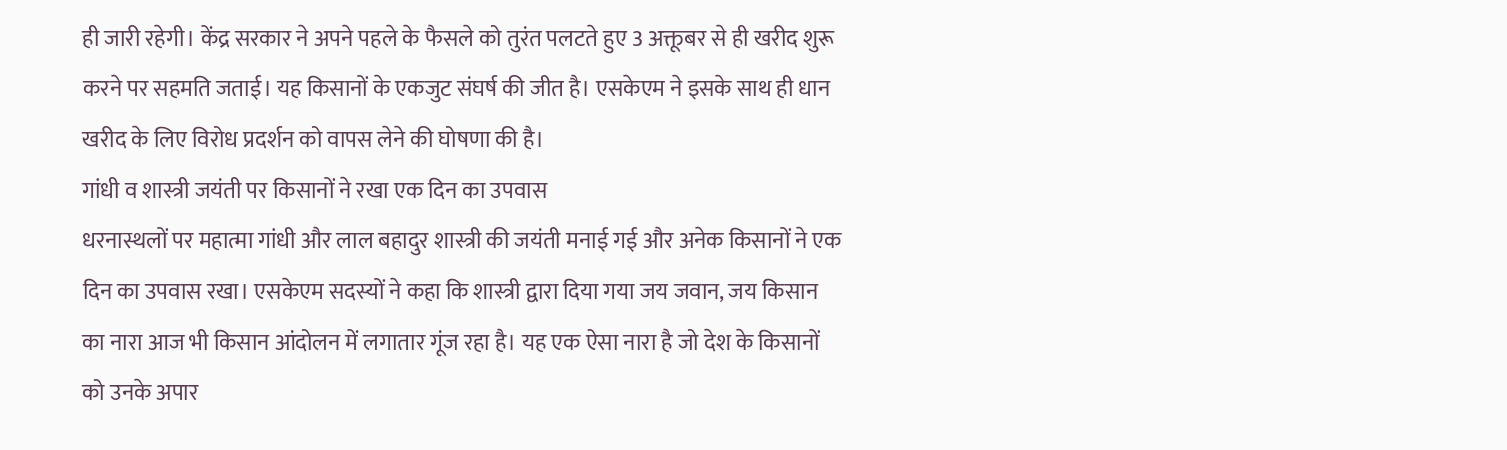ही जारी रहेगी। केंद्र सरकार ने अपने पहले के फैसले को तुरंत पलटते हुए 3 अक्तूबर से ही खरीद शुरू करने पर सहमति जताई। यह किसानों के एकजुट संघर्ष की जीत है। एसकेएम ने इसके साथ ही धान खरीद के लिए विरोध प्रदर्शन को वापस लेने की घोषणा की है।
गांधी व शास्त्री जयंती पर किसानों ने रखा एक दिन का उपवास
धरनास्थलों पर महात्मा गांधी और लाल बहादुर शास्त्री की जयंती मनाई गई और अनेक किसानों ने एक दिन का उपवास रखा। एसकेएम सदस्यों ने कहा कि शास्त्री द्वारा दिया गया जय जवान, जय किसान का नारा आज भी किसान आंदोलन में लगातार गूंज रहा है। यह एक ऐसा नारा है जो देश के किसानों को उनके अपार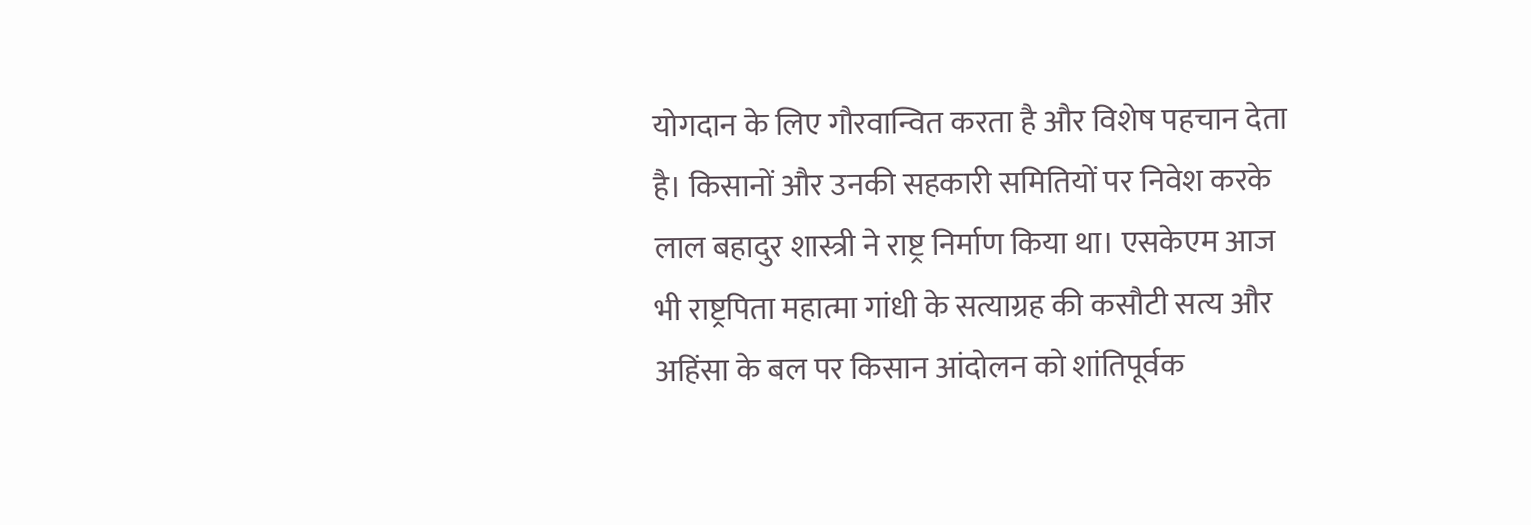योगदान के लिए गौरवान्वित करता है और विशेष पहचान देता है। किसानों और उनकी सहकारी समितियों पर निवेश करके लाल बहादुर शास्त्री ने राष्ट्र निर्माण किया था। एसकेएम आज भी राष्ट्रपिता महात्मा गांधी के सत्याग्रह की कसौटी सत्य और अहिंसा के बल पर किसान आंदोलन को शांतिपूर्वक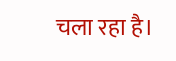चला रहा है।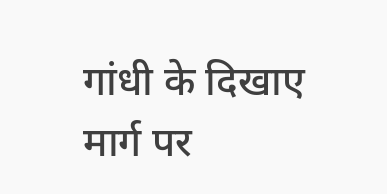गांधी के दिखाए मार्ग पर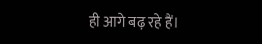ही आगे बढ़ रहे हैं।